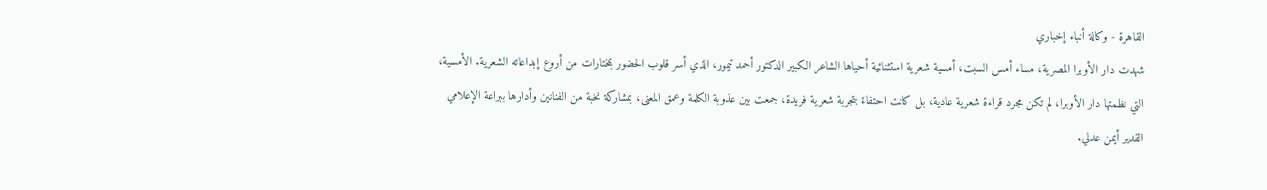القاهرة - وكالة أنباء إخباري
شهدت دار الأوبرا المصرية، مساء أمس السبت، أمسية شعرية استثنائية أحياها الشاعر الكبير الدكتور أحمد تيمور، الذي أسر قلوب الحضور بمختارات من أروع إبداعاته الشعرية. الأمسية، التي نظمتها دار الأوبرا، لم تكن مجرد قراءة شعرية عادية، بل كانت احتفاءً بتجربة شعرية فريدة، جمعت بين عذوبة الكلمة وعمق المعنى، بمشاركة نخبة من الفنانين وأدارها ببراعة الإعلامي القدير أيمن عدلي.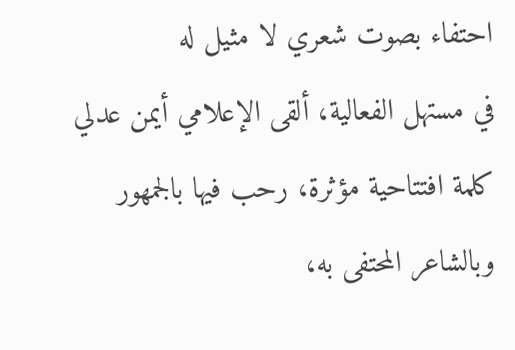احتفاء بصوت شعري لا مثيل له
في مستهل الفعالية، ألقى الإعلامي أيمن عدلي كلمة افتتاحية مؤثرة، رحب فيها بالجمهور وبالشاعر المحتفى به،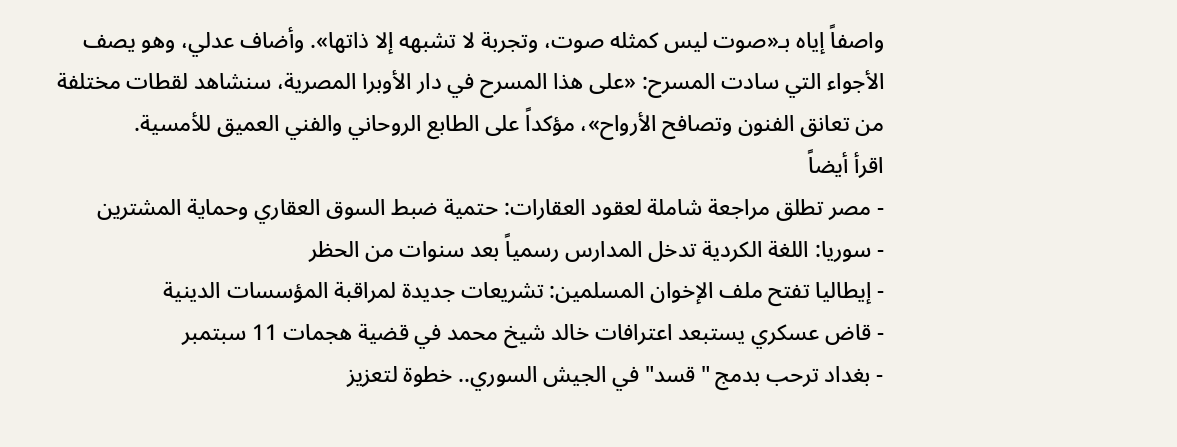واصفاً إياه بـ«صوت ليس كمثله صوت، وتجربة لا تشبهه إلا ذاتها». وأضاف عدلي، وهو يصف الأجواء التي سادت المسرح: «على هذا المسرح في دار الأوبرا المصرية، سنشاهد لقطات مختلفة من تعانق الفنون وتصافح الأرواح»، مؤكداً على الطابع الروحاني والفني العميق للأمسية.
اقرأ أيضاً
- مصر تطلق مراجعة شاملة لعقود العقارات: حتمية ضبط السوق العقاري وحماية المشترين
- سوريا: اللغة الكردية تدخل المدارس رسمياً بعد سنوات من الحظر
- إيطاليا تفتح ملف الإخوان المسلمين: تشريعات جديدة لمراقبة المؤسسات الدينية
- قاض عسكري يستبعد اعترافات خالد شيخ محمد في قضية هجمات 11 سبتمبر
- بغداد ترحب بدمج "قسد" في الجيش السوري.. خطوة لتعزيز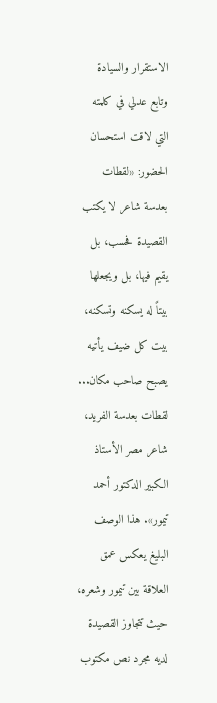الاستقرار والسيادة
وتابع عدلي في كلمته التي لاقت استحسان الحضور: «لقطات بعدسة شاعر لا يكتب القصيدة فحسب، بل يقيم فيها، بل ويجعلها بيتاً له يسكنه وتسكنه، بيت كل ضيف يأتيه يصبح صاحب مكان... لقطات بعدسة الفريد، شاعر مصر الأستاذ الكبير الدكتور أحمد تيمور». هذا الوصف البليغ يعكس عمق العلاقة بين تيمور وشعره، حيث تتجاوز القصيدة لديه مجرد نص مكتوب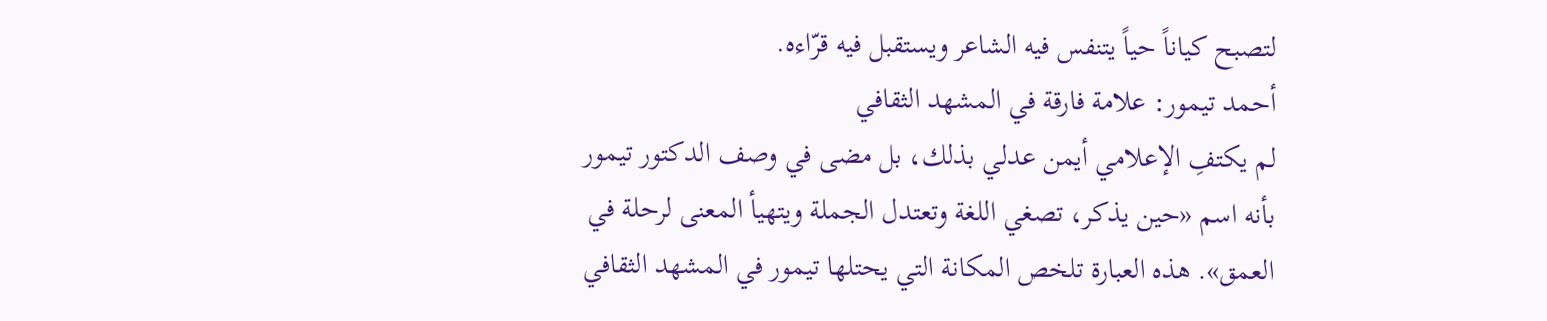لتصبح كياناً حياً يتنفس فيه الشاعر ويستقبل فيه قرّاءه.
أحمد تيمور: علامة فارقة في المشهد الثقافي
لم يكتفِ الإعلامي أيمن عدلي بذلك، بل مضى في وصف الدكتور تيمور بأنه اسم «حين يذكر، تصغي اللغة وتعتدل الجملة ويتهيأ المعنى لرحلة في العمق». هذه العبارة تلخص المكانة التي يحتلها تيمور في المشهد الثقافي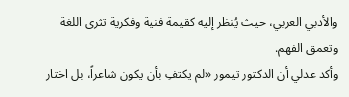والأدبي العربي، حيث يُنظر إليه كقيمة فنية وفكرية تثرى اللغة وتعمق الفهم.
وأكد عدلي أن الدكتور تيمور «لم يكتفِ بأن يكون شاعراً، بل اختار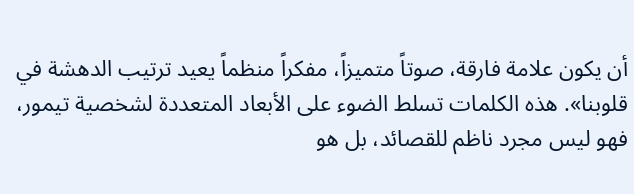أن يكون علامة فارقة، صوتاً متميزاً، مفكراً منظماً يعيد ترتيب الدهشة في قلوبنا». هذه الكلمات تسلط الضوء على الأبعاد المتعددة لشخصية تيمور، فهو ليس مجرد ناظم للقصائد، بل هو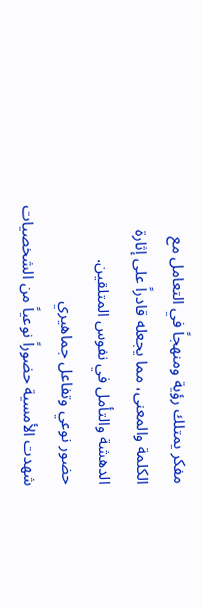مفكر يمتلك رؤية ومنهجاً في التعامل مع الكلمة والمعنى، مما يجعله قادراً على إثارة الدهشة والتأمل في نفوس المتلقين.
حضور نوعي وتفاعل جماهيري
شهدت الأمسية حضوراً نوعياً من الشخصيات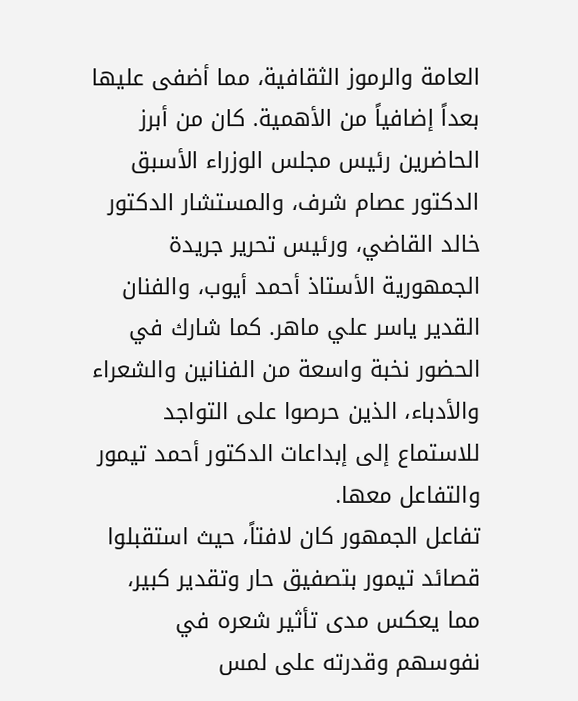العامة والرموز الثقافية، مما أضفى عليها بعداً إضافياً من الأهمية. كان من أبرز الحاضرين رئيس مجلس الوزراء الأسبق الدكتور عصام شرف، والمستشار الدكتور خالد القاضي، ورئيس تحرير جريدة الجمهورية الأستاذ أحمد أيوب، والفنان القدير ياسر علي ماهر. كما شارك في الحضور نخبة واسعة من الفنانين والشعراء والأدباء، الذين حرصوا على التواجد للاستماع إلى إبداعات الدكتور أحمد تيمور والتفاعل معها.
تفاعل الجمهور كان لافتاً، حيث استقبلوا قصائد تيمور بتصفيق حار وتقدير كبير، مما يعكس مدى تأثير شعره في نفوسهم وقدرته على لمس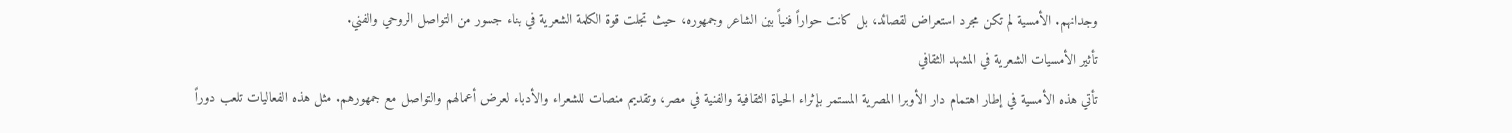وجدانهم. الأمسية لم تكن مجرد استعراض لقصائد، بل كانت حواراً فنياً بين الشاعر وجمهوره، حيث تجلت قوة الكلمة الشعرية في بناء جسور من التواصل الروحي والفني.
تأثير الأمسيات الشعرية في المشهد الثقافي
تأتي هذه الأمسية في إطار اهتمام دار الأوبرا المصرية المستمر بإثراء الحياة الثقافية والفنية في مصر، وتقديم منصات للشعراء والأدباء لعرض أعمالهم والتواصل مع جمهورهم. مثل هذه الفعاليات تلعب دوراً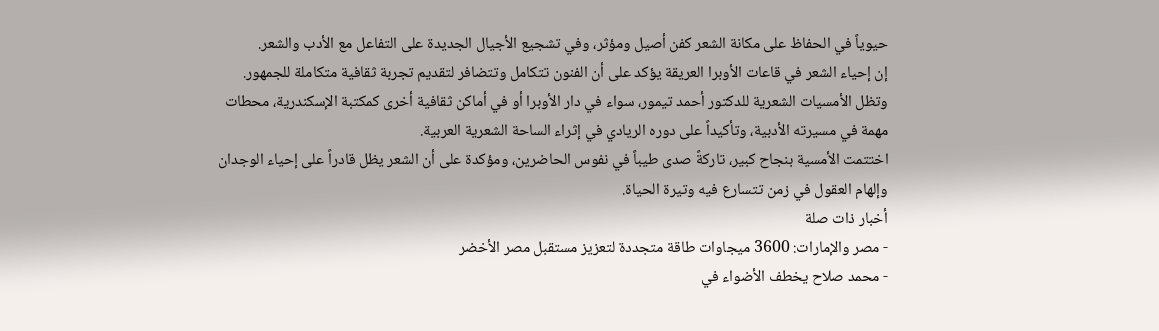حيوياً في الحفاظ على مكانة الشعر كفن أصيل ومؤثر، وفي تشجيع الأجيال الجديدة على التفاعل مع الأدب والشعر.
إن إحياء الشعر في قاعات الأوبرا العريقة يؤكد على أن الفنون تتكامل وتتضافر لتقديم تجربة ثقافية متكاملة للجمهور. وتظل الأمسيات الشعرية للدكتور أحمد تيمور، سواء في دار الأوبرا أو في أماكن ثقافية أخرى كمكتبة الإسكندرية، محطات مهمة في مسيرته الأدبية، وتأكيداً على دوره الريادي في إثراء الساحة الشعرية العربية.
اختتمت الأمسية بنجاح كبير، تاركةً صدى طيباً في نفوس الحاضرين، ومؤكدة على أن الشعر يظل قادراً على إحياء الوجدان وإلهام العقول في زمن تتسارع فيه وتيرة الحياة.
أخبار ذات صلة
- مصر والإمارات: 3600 ميجاوات طاقة متجددة لتعزيز مستقبل مصر الأخضر
- محمد صلاح يخطف الأضواء في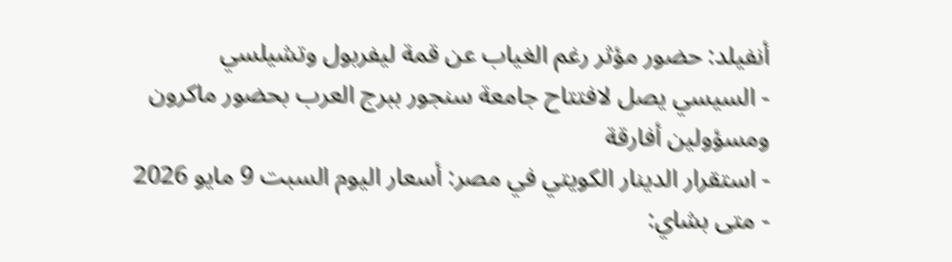أنفيلد: حضور مؤثر رغم الغياب عن قمة ليفربول وتشيلسي
- السيسي يصل لافتتاح جامعة سنجور ببرج العرب بحضور ماكرون ومسؤولين أفارقة
- استقرار الدينار الكويتي في مصر: أسعار اليوم السبت 9 مايو 2026
- متى بشاي: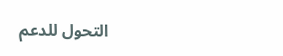التحول للدعم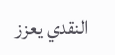النقدي يعزز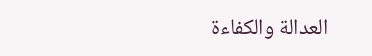العدالة والكفاءة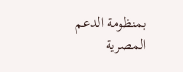بمنظومة الدعم المصرية